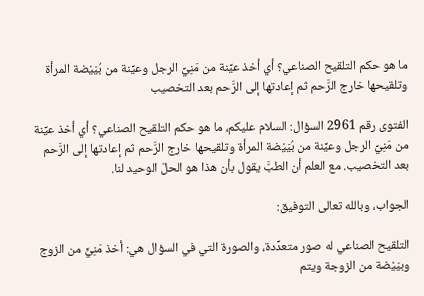ما هو حكم التلقيح الصناعي؟ أي أخذ عيِّنة من مَنِيِّ الرجل وعيِّنة من بُيَيْضة المرأة وتلقيحها خارج الرَّحم ثم إعادتها إلى الرَّحم بعد التخصيب

الفتوى رقم 2961 السؤال: السلام عليكم، ما هو حكم التلقيح الصناعي؟ أي أخذ عيِّنة من مَنِيِّ الرجل وعيِّنة من بُيَيْضة المرأة وتلقيحها خارج الرَّحم ثم إعادتها إلى الرَّحم بعد التخصيب. مع العلم أن الطبَّ يقول بأن هذا هو الحلّ الوحيد لنا.

الجواب، وبالله تعالى التوفيق:

التلقيح الصناعي له صور متعدِّدة، والصورة التي في السؤال هي: أخذ مَنِيٍّ من الزوج وبيَيْضة من الزوجة ويتم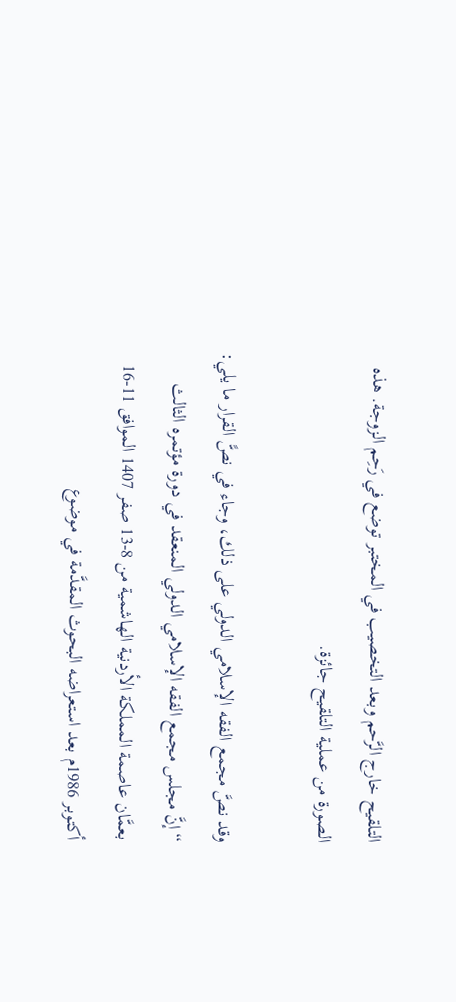التلقيح خارج الرَّحم وبعد التخصيب في المختبر توضع في رَحِم الزوجة. هذه الصورة من عملية التلقيح جائزة.

وقد نصَّ مجمع الفقه الإسلامي الدولي على ذلك، وجاء في نصًّ القرار ما يلي: “إنَّ مجلس مجمع الفقه الإسلامي الدولي المنعقد في دورة مؤتمره الثالث بعمَّان عاصمة المملكة الأردنية الهاشمية من 8-13 صفر 1407 الموافق 11-16 أكتوبر 1986م بعد استعراضه البحوث المقدَّمة في موضوع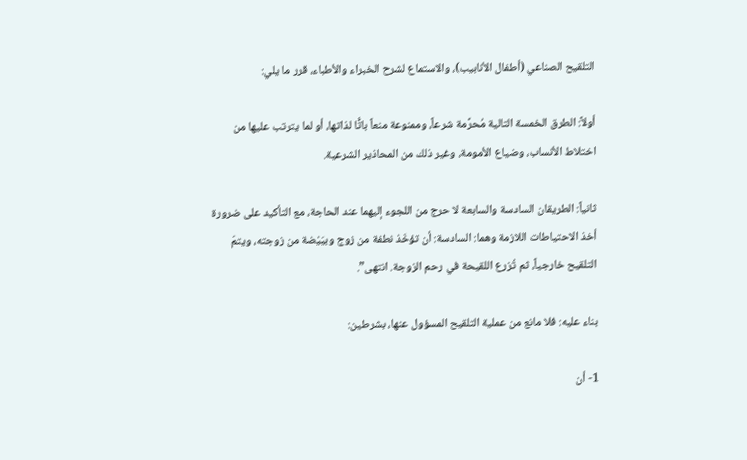التلقيح الصناعي (أطفال الأنابيب)، والاستماع لشرح الخبراء والأطباء، قرر ما يلي:

أولاً: الطرق الخمسة التالية مُحرَّمة شرعاً، وممنوعة منعاً باتًّا لذاتها، أو لما يترتب عليها من اختلاط الأنساب، وضياع الأمومة، وغير ذلك من المحاذير الشرعية.

ثانياً: الطريقان السادسة والسابعة لا حرج من اللجوء إليهما عند الحاجة، مع التأكيد على ضرورة أخذ الاحتياطات اللازمة وهما: السادسة: أن تؤخَذ نطفة من زوج وبيَيْضة من زوجته، ويتمّ التلقيح خارجياً، ثم تُزرع اللقيحة في رحم الزوجة. انتهى”.

بناء عليه: فلا مانع من عملية التلقيح المسؤول عنها، بشرطين:

1- أن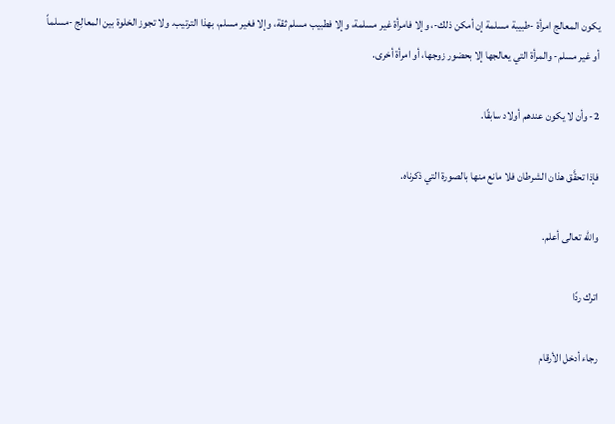يكون المعالج امرأة -طبيبة مسلمة إن أمكن ذلك-، وإلا فامرأة غير مسلمة، وإلا فطبيب مسلم ثقة، وإلا فغير مسلم، بهذا الترتيب. ولا تجوز الخلوة بين المعالِج -مسلماً أو غير مسلم- والمرأة التي يعالجها إلا بحضور زوجها، أو امرأة أخرى.

2- وأن لا يكون عندهم أولاد سابقًا.

فإذا تحقَّق هذان الشرطان فلا مانع منها بالصورة التي ذكرناه.

والله تعالى أعلم.

اترك ردًا

رجاء أدخل الأرقام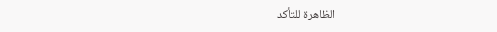الظاهرة للتأكد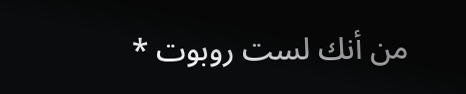من أنك لست روبوت *